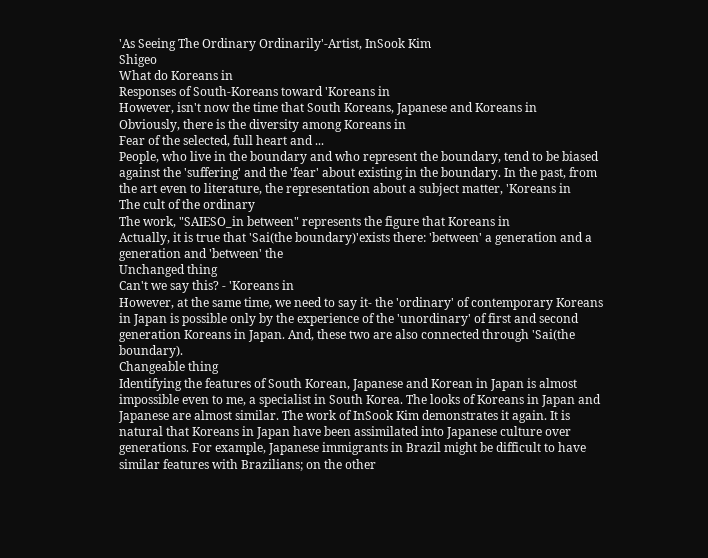'As Seeing The Ordinary Ordinarily'-Artist, InSook Kim
Shigeo
What do Koreans in
Responses of South-Koreans toward 'Koreans in
However, isn't now the time that South Koreans, Japanese and Koreans in
Obviously, there is the diversity among Koreans in
Fear of the selected, full heart and ...
People, who live in the boundary and who represent the boundary, tend to be biased against the 'suffering' and the 'fear' about existing in the boundary. In the past, from the art even to literature, the representation about a subject matter, 'Koreans in
The cult of the ordinary
The work, "SAIESO_in between" represents the figure that Koreans in
Actually, it is true that 'Sai(the boundary)'exists there: 'between' a generation and a generation and 'between' the
Unchanged thing
Can't we say this? - 'Koreans in
However, at the same time, we need to say it- the 'ordinary' of contemporary Koreans in Japan is possible only by the experience of the 'unordinary' of first and second generation Koreans in Japan. And, these two are also connected through 'Sai(the boundary).
Changeable thing
Identifying the features of South Korean, Japanese and Korean in Japan is almost impossible even to me, a specialist in South Korea. The looks of Koreans in Japan and Japanese are almost similar. The work of InSook Kim demonstrates it again. It is natural that Koreans in Japan have been assimilated into Japanese culture over generations. For example, Japanese immigrants in Brazil might be difficult to have similar features with Brazilians; on the other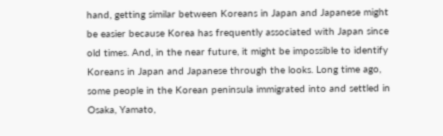hand, getting similar between Koreans in Japan and Japanese might be easier because Korea has frequently associated with Japan since old times. And, in the near future, it might be impossible to identify Koreans in Japan and Japanese through the looks. Long time ago, some people in the Korean peninsula immigrated into and settled in Osaka, Yamato,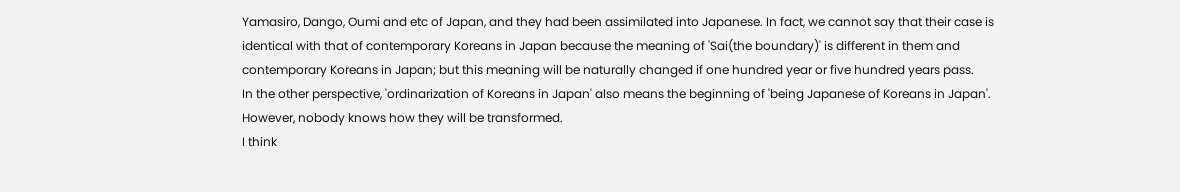Yamasiro, Dango, Oumi and etc of Japan, and they had been assimilated into Japanese. In fact, we cannot say that their case is identical with that of contemporary Koreans in Japan because the meaning of 'Sai(the boundary)' is different in them and contemporary Koreans in Japan; but this meaning will be naturally changed if one hundred year or five hundred years pass.
In the other perspective, 'ordinarization of Koreans in Japan' also means the beginning of 'being Japanese of Koreans in Japan'. However, nobody knows how they will be transformed.
I think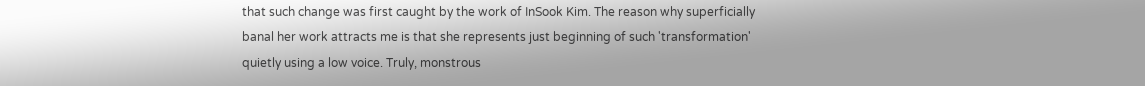that such change was first caught by the work of InSook Kim. The reason why superficially banal her work attracts me is that she represents just beginning of such 'transformation' quietly using a low voice. Truly, monstrous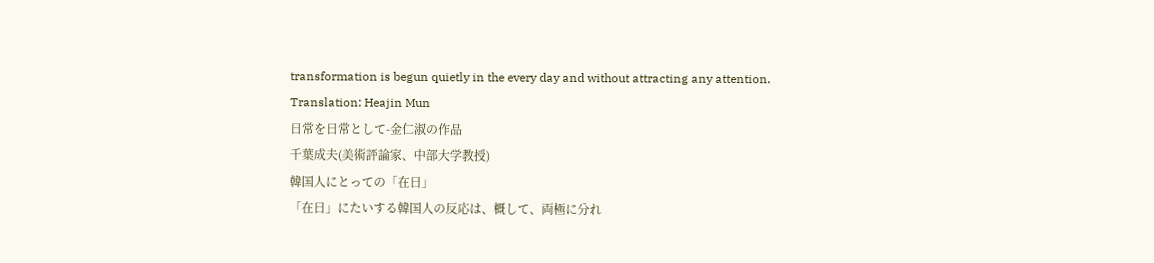transformation is begun quietly in the every day and without attracting any attention.
Translation: Heajin Mun
日常を日常として-金仁淑の作品
千葉成夫(美術評論家、中部大学教授)
韓国人にとっての「在日」
「在日」にたいする韓国人の反応は、概して、両極に分れ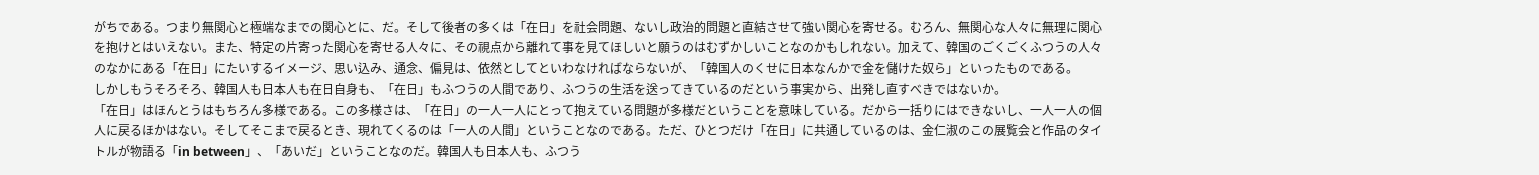がちである。つまり無関心と極端なまでの関心とに、だ。そして後者の多くは「在日」を社会問題、ないし政治的問題と直結させて強い関心を寄せる。むろん、無関心な人々に無理に関心を抱けとはいえない。また、特定の片寄った関心を寄せる人々に、その視点から離れて事を見てほしいと願うのはむずかしいことなのかもしれない。加えて、韓国のごくごくふつうの人々のなかにある「在日」にたいするイメージ、思い込み、通念、偏見は、依然としてといわなければならないが、「韓国人のくせに日本なんかで金を儲けた奴ら」といったものである。
しかしもうそろそろ、韓国人も日本人も在日自身も、「在日」もふつうの人間であり、ふつうの生活を送ってきているのだという事実から、出発し直すべきではないか。
「在日」はほんとうはもちろん多様である。この多様さは、「在日」の一人一人にとって抱えている問題が多様だということを意味している。だから一括りにはできないし、一人一人の個人に戻るほかはない。そしてそこまで戻るとき、現れてくるのは「一人の人間」ということなのである。ただ、ひとつだけ「在日」に共通しているのは、金仁淑のこの展覧会と作品のタイトルが物語る「in between」、「あいだ」ということなのだ。韓国人も日本人も、ふつう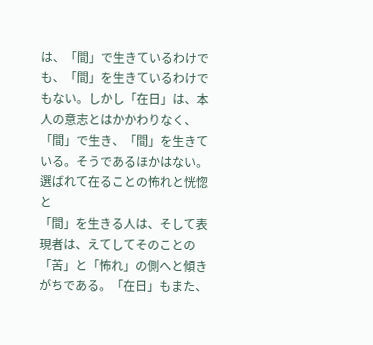は、「間」で生きているわけでも、「間」を生きているわけでもない。しかし「在日」は、本人の意志とはかかわりなく、「間」で生き、「間」を生きている。そうであるほかはない。
選ばれて在ることの怖れと恍惚と
「間」を生きる人は、そして表現者は、えてしてそのことの「苦」と「怖れ」の側へと傾きがちである。「在日」もまた、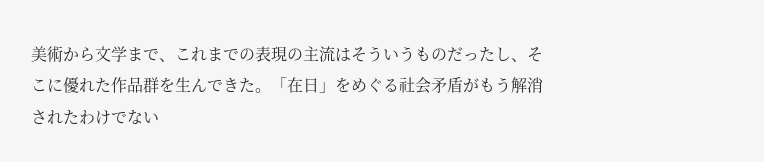美術から文学まで、これまでの表現の主流はそういうものだったし、そこに優れた作品群を生んできた。「在日」をめぐる社会矛盾がもう解消されたわけでない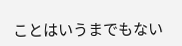ことはいうまでもない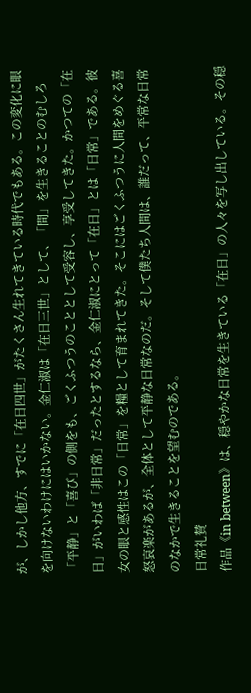が、しかし他方、すでに「在日四世」がたくさん生れてきている時代でもある。この変化に眼を向けないわけにはいかない。金仁淑は「在日三世」として、「間」を生きることのむしろ「平静」と「喜び」の側をも、ごくふつうのこととして受容し、享受してきた。かつての「在日」がいわば「非日常」だったとするなら、金仁淑にとって「在日」とは「日常」である。彼女の眼と感性はこの「日常」を糧として育まれてきた。そこにはごくふつうに人間をめぐる喜怒哀楽があるが、全体として平静な日常なのだ。そして僕たち人間は、誰だって、平常な日常のなかで生きることを望むのである。
日常礼賛
作品《in between》は、穏やかな日常を生きている「在日」の人々を写し出している。その穏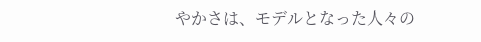やかさは、モデルとなった人々の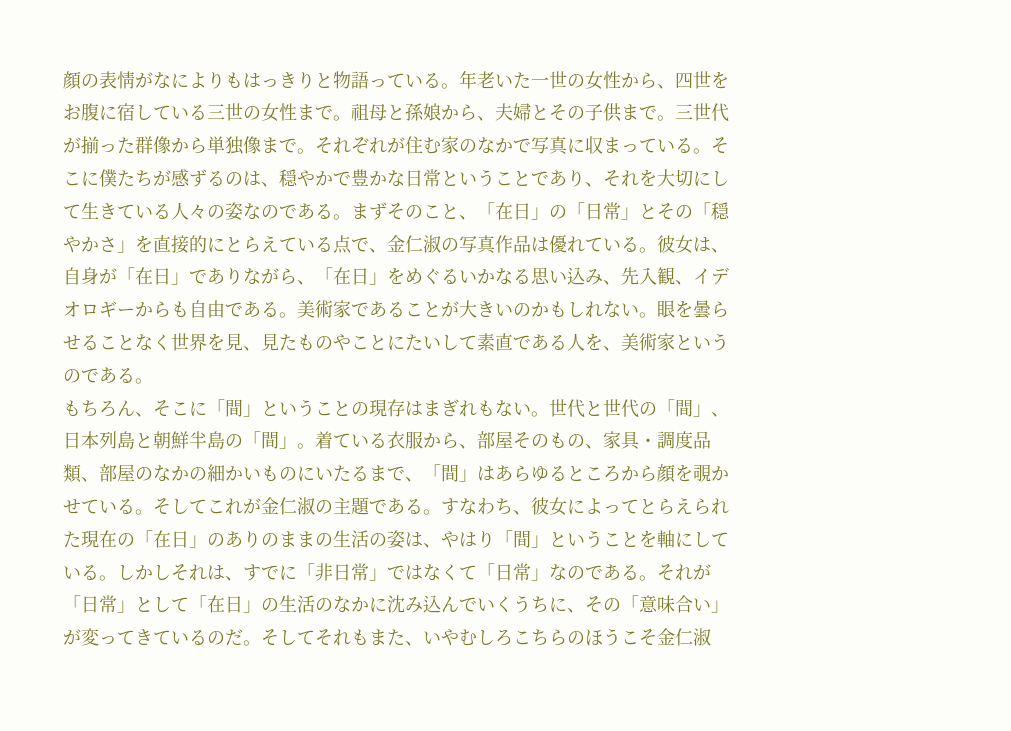顔の表情がなによりもはっきりと物語っている。年老いた一世の女性から、四世をお腹に宿している三世の女性まで。祖母と孫娘から、夫婦とその子供まで。三世代が揃った群像から単独像まで。それぞれが住む家のなかで写真に収まっている。そこに僕たちが感ずるのは、穏やかで豊かな日常ということであり、それを大切にして生きている人々の姿なのである。まずそのこと、「在日」の「日常」とその「穏やかさ」を直接的にとらえている点で、金仁淑の写真作品は優れている。彼女は、自身が「在日」でありながら、「在日」をめぐるいかなる思い込み、先入観、イデオロギーからも自由である。美術家であることが大きいのかもしれない。眼を曇らせることなく世界を見、見たものやことにたいして素直である人を、美術家というのである。
もちろん、そこに「間」ということの現存はまぎれもない。世代と世代の「間」、日本列島と朝鮮半島の「間」。着ている衣服から、部屋そのもの、家具・調度品類、部屋のなかの細かいものにいたるまで、「間」はあらゆるところから顔を覗かせている。そしてこれが金仁淑の主題である。すなわち、彼女によってとらえられた現在の「在日」のありのままの生活の姿は、やはり「間」ということを軸にしている。しかしそれは、すでに「非日常」ではなくて「日常」なのである。それが「日常」として「在日」の生活のなかに沈み込んでいくうちに、その「意味合い」が変ってきているのだ。そしてそれもまた、いやむしろこちらのほうこそ金仁淑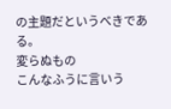の主題だというべきである。
変らぬもの
こんなふうに言いう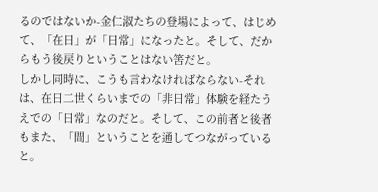るのではないか-金仁淑たちの登場によって、はじめて、「在日」が「日常」になったと。そして、だからもう後戻りということはない筈だと。
しかし同時に、こうも言わなければならない-それは、在日二世くらいまでの「非日常」体験を経たうえでの「日常」なのだと。そして、この前者と後者もまた、「間」ということを通してつながっていると。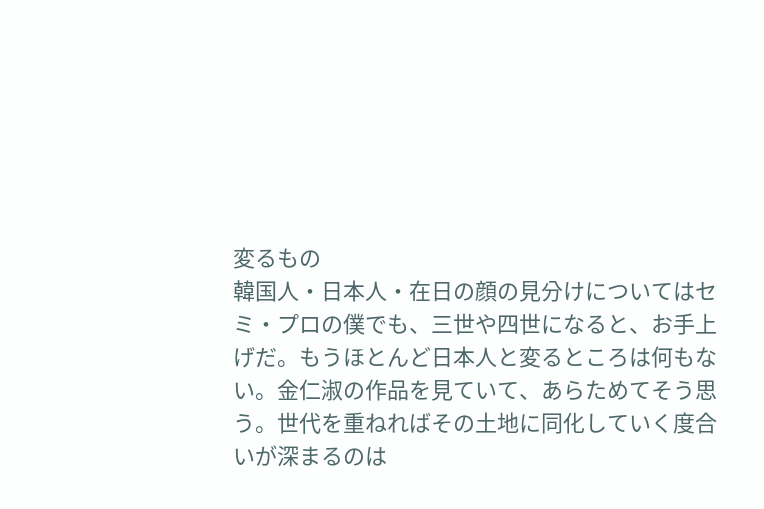変るもの
韓国人・日本人・在日の顔の見分けについてはセミ・プロの僕でも、三世や四世になると、お手上げだ。もうほとんど日本人と変るところは何もない。金仁淑の作品を見ていて、あらためてそう思う。世代を重ねればその土地に同化していく度合いが深まるのは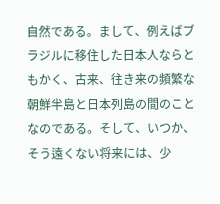自然である。まして、例えばブラジルに移住した日本人ならともかく、古来、往き来の頻繁な朝鮮半島と日本列島の間のことなのである。そして、いつか、そう遠くない将来には、少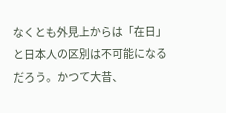なくとも外見上からは「在日」と日本人の区別は不可能になるだろう。かつて大昔、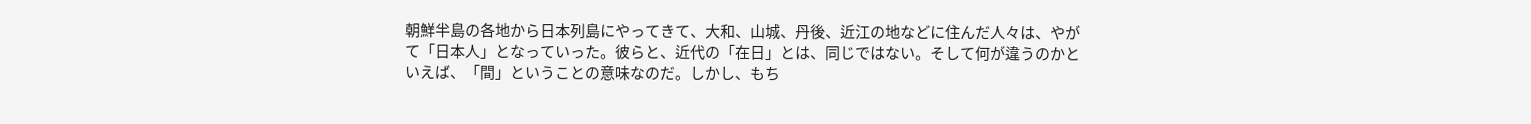朝鮮半島の各地から日本列島にやってきて、大和、山城、丹後、近江の地などに住んだ人々は、やがて「日本人」となっていった。彼らと、近代の「在日」とは、同じではない。そして何が違うのかといえば、「間」ということの意味なのだ。しかし、もち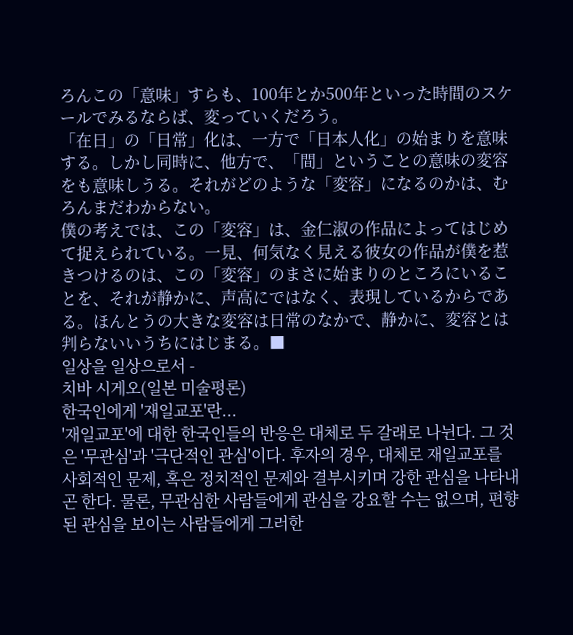ろんこの「意味」すらも、100年とか500年といった時間のスケールでみるならば、変っていくだろう。
「在日」の「日常」化は、一方で「日本人化」の始まりを意味する。しかし同時に、他方で、「間」ということの意味の変容をも意味しうる。それがどのような「変容」になるのかは、むろんまだわからない。
僕の考えでは、この「変容」は、金仁淑の作品によってはじめて捉えられている。一見、何気なく見える彼女の作品が僕を惹きつけるのは、この「変容」のまさに始まりのところにいることを、それが静かに、声高にではなく、表現しているからである。ほんとうの大きな変容は日常のなかで、静かに、変容とは判らないいうちにはじまる。■
일상을 일상으로서 -
치바 시게오(일본 미술평론)
한국인에게 '재일교포'란...
'재일교포'에 대한 한국인들의 반응은 대체로 두 갈래로 나뉜다. 그 것은 '무관심'과 '극단적인 관심'이다. 후자의 경우, 대체로 재일교포를 사회적인 문제, 혹은 정치적인 문제와 결부시키며 강한 관심을 나타내곤 한다. 물론, 무관심한 사람들에게 관심을 강요할 수는 없으며, 편향된 관심을 보이는 사람들에게 그러한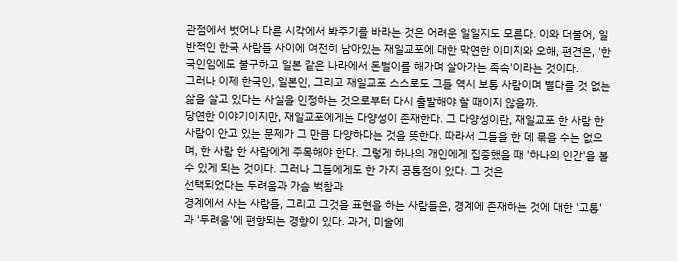관점에서 벗어나 다른 시각에서 봐주기를 바라는 것은 어려운 일일지도 모른다. 이와 더불어, 일반적인 한국 사람들 사이에 여전히 남아있는 재일교포에 대한 막연한 이미지와 오해, 편견은, '한국인임에도 불구하고 일본 같은 나라에서 돈벌이를 해가며 살아가는 족속'이라는 것이다.
그러나 이제 한국인, 일본인, 그리고 재일교포 스스로도 그들 역시 보통 사람이며 별다를 것 없는 삶을 살고 있다는 사실을 인정하는 것으로부터 다시 출발해야 할 때이지 않을까.
당연한 이야기이지만, 재일교포에게는 다양성이 존재한다. 그 다양성이란, 재일교포 한 사람 한 사람이 안고 있는 문제가 그 만큼 다양하다는 것을 뜻한다. 따라서 그들을 한 데 묶을 수는 없으며, 한 사람 한 사람에게 주목해야 한다. 그렇게 하나의 개인에게 집중했을 때 '하나의 인간'을 볼 수 있게 되는 것이다. 그러나 그들에게도 한 가지 공통점이 있다. 그 것은
선택되었다는 두려움과 가슴 벅참과
경계에서 사는 사람들, 그리고 그것을 표현을 하는 사람들은, 경계에 존재하는 것에 대한 '고통'과 '두려움'에 편향되는 경향이 있다. 과거, 미술에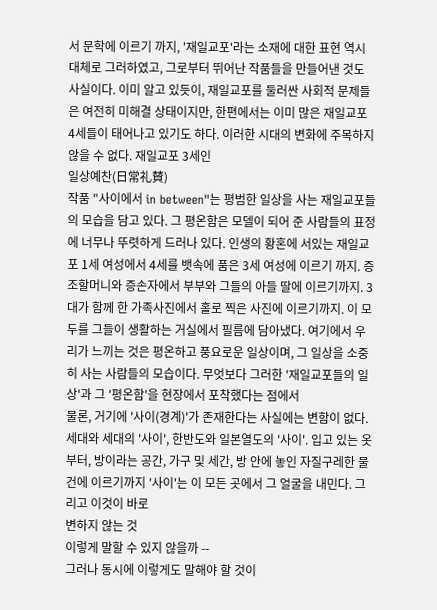서 문학에 이르기 까지, '재일교포'라는 소재에 대한 표현 역시 대체로 그러하였고, 그로부터 뛰어난 작품들을 만들어낸 것도 사실이다. 이미 알고 있듯이, 재일교포를 둘러싼 사회적 문제들은 여전히 미해결 상태이지만, 한편에서는 이미 많은 재일교포 4세들이 태어나고 있기도 하다. 이러한 시대의 변화에 주목하지 않을 수 없다. 재일교포 3세인
일상예찬(日常礼賛)
작품 "사이에서 in between"는 평범한 일상을 사는 재일교포들의 모습을 담고 있다. 그 평온함은 모델이 되어 준 사람들의 표정에 너무나 뚜렷하게 드러나 있다. 인생의 황혼에 서있는 재일교포 1세 여성에서 4세를 뱃속에 품은 3세 여성에 이르기 까지. 증조할머니와 증손자에서 부부와 그들의 아들 딸에 이르기까지. 3대가 함께 한 가족사진에서 홀로 찍은 사진에 이르기까지. 이 모두를 그들이 생활하는 거실에서 필름에 담아냈다. 여기에서 우리가 느끼는 것은 평온하고 풍요로운 일상이며, 그 일상을 소중히 사는 사람들의 모습이다. 무엇보다 그러한 '재일교포들의 일상'과 그 '평온함'을 현장에서 포착했다는 점에서
물론, 거기에 '사이(경계)'가 존재한다는 사실에는 변함이 없다. 세대와 세대의 '사이', 한반도와 일본열도의 '사이'. 입고 있는 옷부터, 방이라는 공간, 가구 및 세간, 방 안에 놓인 자질구레한 물건에 이르기까지 '사이'는 이 모든 곳에서 그 얼굴을 내민다. 그리고 이것이 바로
변하지 않는 것
이렇게 말할 수 있지 않을까 --
그러나 동시에 이렇게도 말해야 할 것이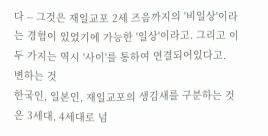다 -- 그것은 재일교포 2세 즈음까지의 '비일상'이라는 경험이 있었기에 가능한 '일상'이라고. 그리고 이 두 가지는 역시 '사이'를 통하여 연결되어있다고.
변하는 것
한국인, 일본인, 재일교포의 생김새를 구분하는 것은 3세대, 4세대로 넘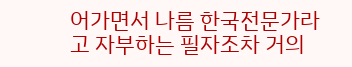어가면서 나름 한국전문가라고 자부하는 필자조차 거의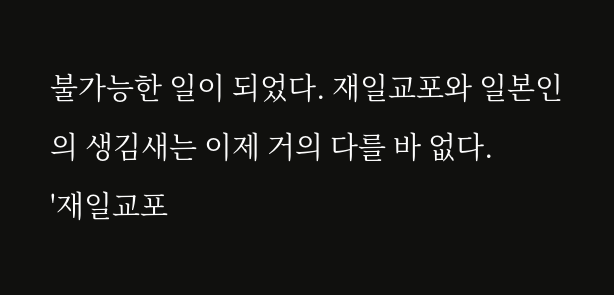불가능한 일이 되었다. 재일교포와 일본인의 생김새는 이제 거의 다를 바 없다.
'재일교포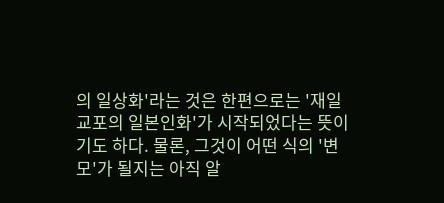의 일상화'라는 것은 한편으로는 '재일교포의 일본인화'가 시작되었다는 뜻이기도 하다. 물론, 그것이 어떤 식의 '변모'가 될지는 아직 알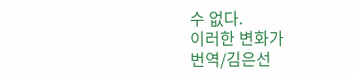수 없다.
이러한 변화가
번역/김은선